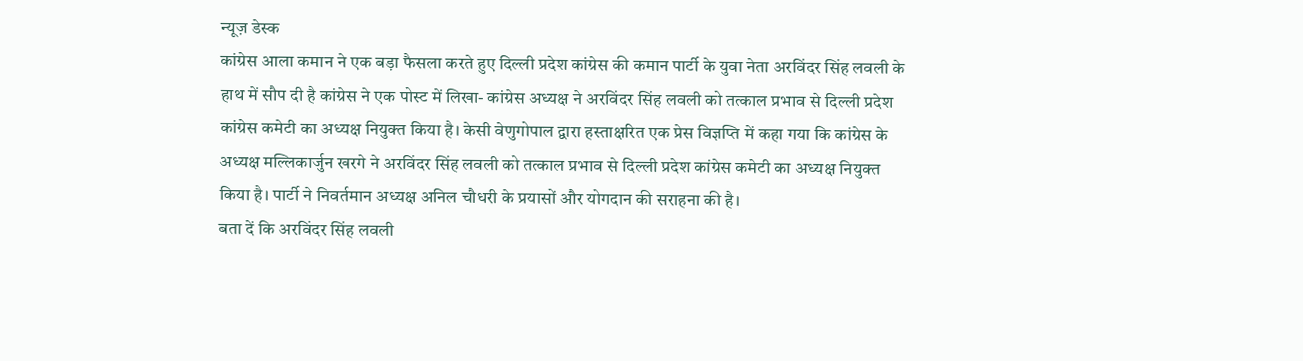न्यूज़ डेस्क
कांग्रेस आला कमान ने एक बड़ा फैसला करते हुए दिल्ली प्रदेश कांग्रेस की कमान पार्टी के युवा नेता अरविंदर सिंह लवली के हाथ में सौप दी है कांग्रेस ने एक पोस्ट में लिखा- कांग्रेस अध्यक्ष ने अरविंदर सिंह लवली को तत्काल प्रभाव से दिल्ली प्रदेश कांग्रेस कमेटी का अध्यक्ष नियुक्त किया है। केसी वेणुगोपाल द्वारा हस्ताक्षरित एक प्रेस विज्ञप्ति में कहा गया कि कांग्रेस के अध्यक्ष मल्लिकार्जुन खरगे ने अरविंदर सिंह लवली को तत्काल प्रभाव से दिल्ली प्रदेश कांग्रेस कमेटी का अध्यक्ष नियुक्त किया है। पार्टी ने निवर्तमान अध्यक्ष अनिल चौधरी के प्रयासों और योगदान की सराहना की है।
बता दें कि अरविंदर सिंह लवली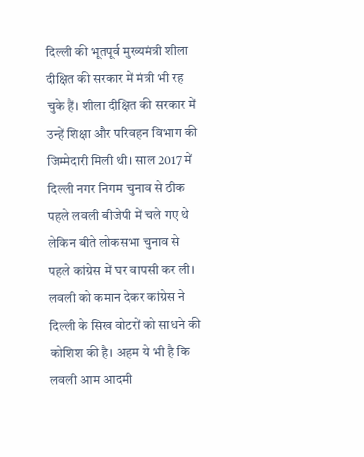दिल्ली की भूतपूर्व मुख्यमंत्री शीला दीक्षित की सरकार में मंत्री भी रह चुके हैं। शीला दीक्षित की सरकार में उन्हें शिक्षा और परिवहन विभाग की जिम्मेदारी मिली थी। साल 2017 में दिल्ली नगर निगम चुनाव से ठीक पहले लवली बीजेपी में चले गए थे लेकिन बीते लोकसभा चुनाव से पहले कांग्रेस में घर वापसी कर ली। लवली को कमान देकर कांग्रेस ने दिल्ली के सिख वोटरों को साधने की कोशिश की है। अहम ये भी है कि लवली आम आदमी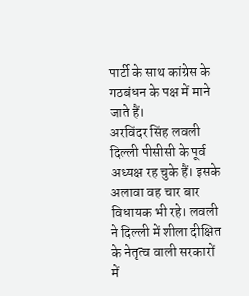पार्टी के साथ कांग्रेस के गठबंधन के पक्ष में माने जाते हैं।
अरविंदर सिंह लवली दिल्ली पीसीसी के पूर्व अध्यक्ष रह चुके हैं। इसके अलावा वह चार बार विधायक भी रहे। लवली ने दिल्ली में शीला दीक्षित के नेतृत्व वाली सरकारों में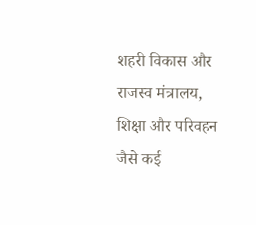शहरी विकास और राजस्व मंत्रालय, शिक्षा और परिवहन जैसे कई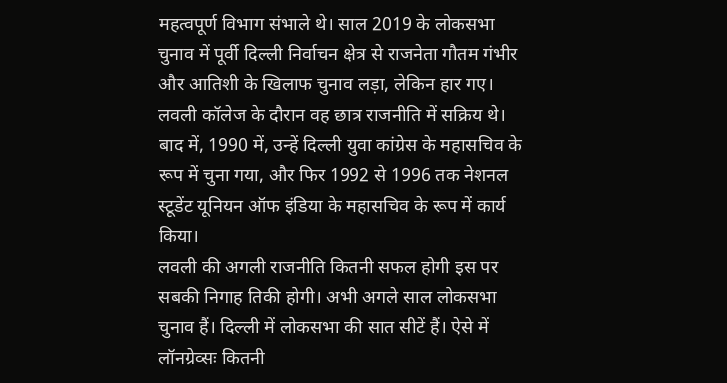महत्वपूर्ण विभाग संभाले थे। साल 2019 के लोकसभा चुनाव में पूर्वी दिल्ली निर्वाचन क्षेत्र से राजनेता गौतम गंभीर और आतिशी के खिलाफ चुनाव लड़ा, लेकिन हार गए। लवली कॉलेज के दौरान वह छात्र राजनीति में सक्रिय थे। बाद में, 1990 में, उन्हें दिल्ली युवा कांग्रेस के महासचिव के रूप में चुना गया, और फिर 1992 से 1996 तक नेशनल स्टूडेंट यूनियन ऑफ इंडिया के महासचिव के रूप में कार्य किया।
लवली की अगली राजनीति कितनी सफल होगी इस पर सबकी निगाह तिकी होगी। अभी अगले साल लोकसभा चुनाव हैं। दिल्ली में लोकसभा की सात सीटें हैं। ऐसे में लॉनग्रेव्सः कितनी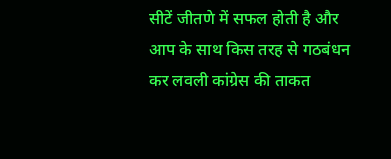सीटें जीतणे में सफल होती है और आप के साथ किस तरह से गठबंधन कर लवली कांग्रेस की ताकत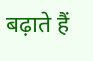बढ़ाते हैं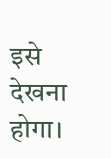इसे देखना होगा।